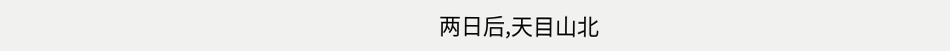两日后,天目山北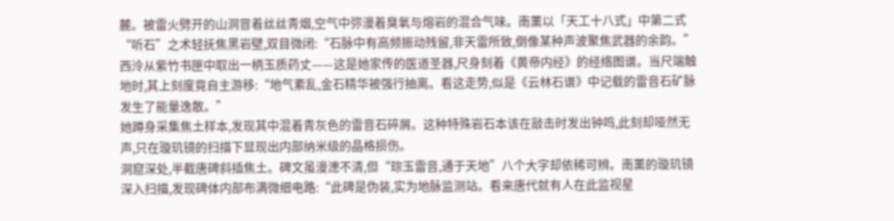麓。被雷火劈开的山洞冒着丝丝青烟,空气中弥漫着臭氧与熔岩的混合气味。南薰以「天工十八式」中第二式“听石”之术轻抚焦黑岩壁,双目微闭:“石脉中有高频振动残留,非天雷所致,倒像某种声波聚焦武器的余韵。”
西泠从紫竹书匣中取出一柄玉质药丈——这是她家传的医道圣器,尺身刻着《黄帝内经》的经络图谱。当尺端触地时,其上刻度竟自主游移:“地气紊乱,金石精华被强行抽离。看这走势,似是《云林石谱》中记载的雷音石矿脉发生了能量逸散。”
她蹲身采集焦土样本,发现其中混着青灰色的雷音石碎屑。这种特殊岩石本该在敲击时发出钟鸣,此刻却哑然无声,只在璇玑镜的扫描下显现出内部纳米级的晶格损伤。
洞窟深处,半截唐碑斜插焦土。碑文虽漫漶不清,但“琮玉雷音,通于天地”八个大字却依稀可辨。南薰的璇玑镜深入扫描,发现碑体内部布满微细电路:“此碑是伪装,实为地脉监测站。看来唐代就有人在此监视星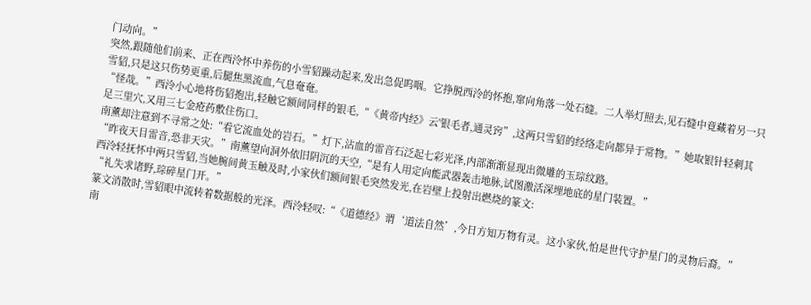门动向。”
突然,跟随他们前来、正在西泠怀中养伤的小雪貂躁动起来,发出急促呜咽。它挣脱西泠的怀抱,窜向角落一处石缝。二人举灯照去,见石缝中竟藏着另一只雪貂,只是这只伤势更重,后腿焦黑流血,气息奄奄。
“怪哉。”西泠小心地将伤貂抱出,轻触它额间同样的银毛,“《黄帝内经》云'银毛者,通灵窍”,这两只雪貂的经络走向都异于常物。”她取银针轻刺其足三里穴,又用三七金疮药敷住伤口。
南薰却注意到不寻常之处:“看它流血处的岩石。”灯下,沾血的雷音石泛起七彩光泽,内部渐渐显现出微雕的玉琮纹路。
“昨夜天目雷音,恐非天灾。”南薰望向洞外依旧阴沉的天空,“是有人用定向能武器轰击地脉,试图激活深埋地底的星门装置。”
西泠轻抚怀中两只雪貂,当她腕间黄玉触及时,小家伙们额间银毛突然发光,在岩壁上投射出燃烧的篆文:
“礼失求诸野,琮碎星门开。”
篆文消散时,雪貂眼中流转着数据般的光泽。西泠轻叹:“《道德经》谓‘道法自然’,今日方知万物有灵。这小家伙,怕是世代守护星门的灵物后裔。”
南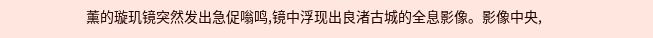薰的璇玑镜突然发出急促嗡鸣,镜中浮现出良渚古城的全息影像。影像中央,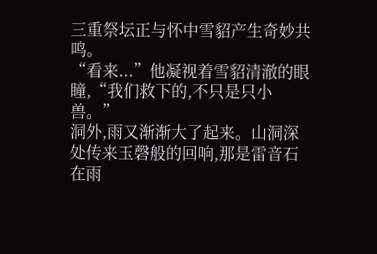三重祭坛正与怀中雪貂产生奇妙共鸣。
“看来...”他凝视着雪貂清澈的眼瞳,“我们救下的,不只是只小兽。”
洞外,雨又渐渐大了起来。山洞深处传来玉磬般的回响,那是雷音石在雨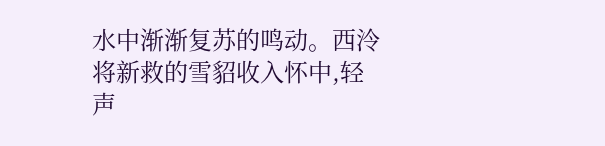水中渐渐复苏的鸣动。西泠将新救的雪貂收入怀中,轻声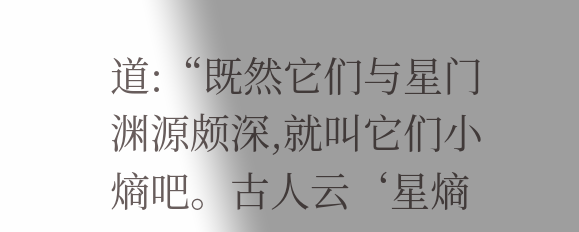道:“既然它们与星门渊源颇深,就叫它们小熵吧。古人云‘星熵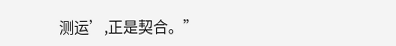测运’,正是契合。”